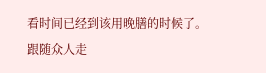看时间已经到该用晚膳的时候了。
跟随众人走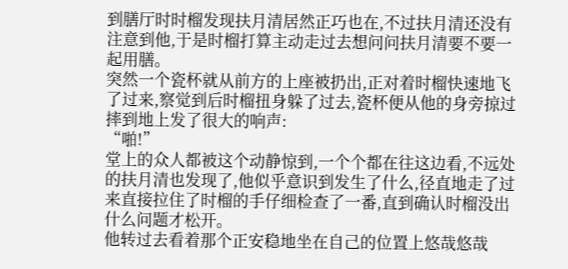到膳厅时时榴发现扶月清居然正巧也在,不过扶月清还没有注意到他,于是时榴打算主动走过去想问问扶月清要不要一起用膳。
突然一个瓷杯就从前方的上座被扔出,正对着时榴快速地飞了过来,察觉到后时榴扭身躲了过去,瓷杯便从他的身旁掠过摔到地上发了很大的响声:
“啪!”
堂上的众人都被这个动静惊到,一个个都在往这边看,不远处的扶月清也发现了,他似乎意识到发生了什么,径直地走了过来直接拉住了时榴的手仔细检查了一番,直到确认时榴没出什么问题才松开。
他转过去看着那个正安稳地坐在自己的位置上悠哉悠哉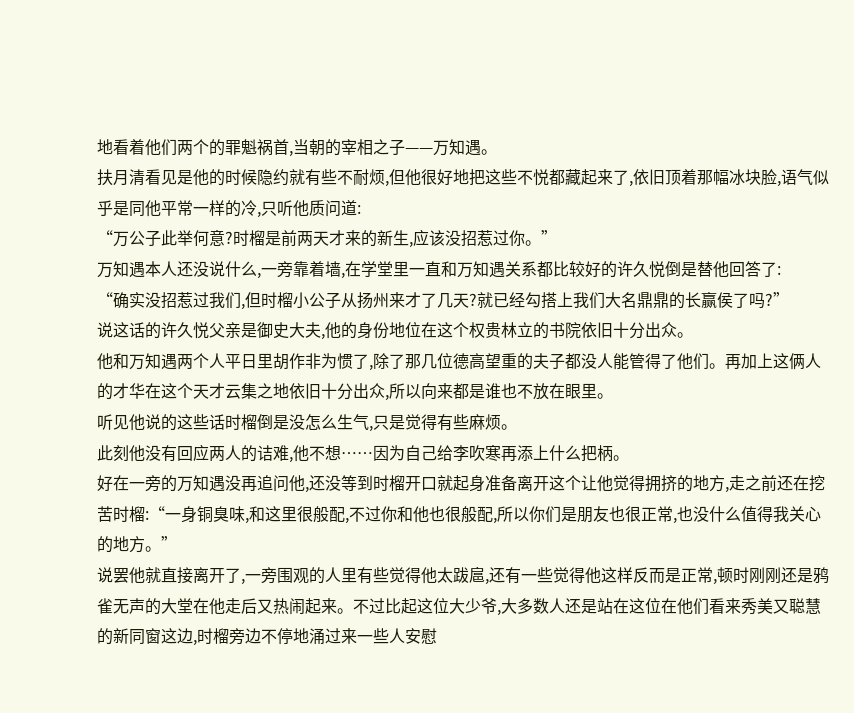地看着他们两个的罪魁祸首,当朝的宰相之子——万知遇。
扶月清看见是他的时候隐约就有些不耐烦,但他很好地把这些不悦都藏起来了,依旧顶着那幅冰块脸,语气似乎是同他平常一样的冷,只听他质问道:
“万公子此举何意?时榴是前两天才来的新生,应该没招惹过你。”
万知遇本人还没说什么,一旁靠着墙,在学堂里一直和万知遇关系都比较好的许久悦倒是替他回答了:
“确实没招惹过我们,但时榴小公子从扬州来才了几天?就已经勾搭上我们大名鼎鼎的长赢侯了吗?”
说这话的许久悦父亲是御史大夫,他的身份地位在这个权贵林立的书院依旧十分出众。
他和万知遇两个人平日里胡作非为惯了,除了那几位德高望重的夫子都没人能管得了他们。再加上这俩人的才华在这个天才云集之地依旧十分出众,所以向来都是谁也不放在眼里。
听见他说的这些话时榴倒是没怎么生气,只是觉得有些麻烦。
此刻他没有回应两人的诘难,他不想……因为自己给李吹寒再添上什么把柄。
好在一旁的万知遇没再追问他,还没等到时榴开口就起身准备离开这个让他觉得拥挤的地方,走之前还在挖苦时榴:“一身铜臭味,和这里很般配,不过你和他也很般配,所以你们是朋友也很正常,也没什么值得我关心的地方。”
说罢他就直接离开了,一旁围观的人里有些觉得他太跋扈,还有一些觉得他这样反而是正常,顿时刚刚还是鸦雀无声的大堂在他走后又热闹起来。不过比起这位大少爷,大多数人还是站在这位在他们看来秀美又聪慧的新同窗这边,时榴旁边不停地涌过来一些人安慰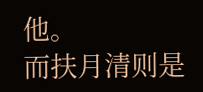他。
而扶月清则是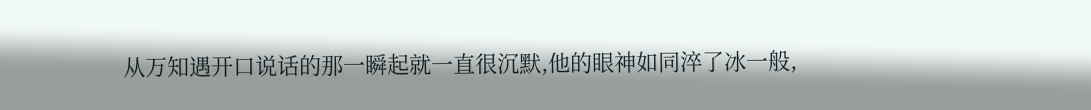从万知遇开口说话的那一瞬起就一直很沉默,他的眼神如同淬了冰一般,